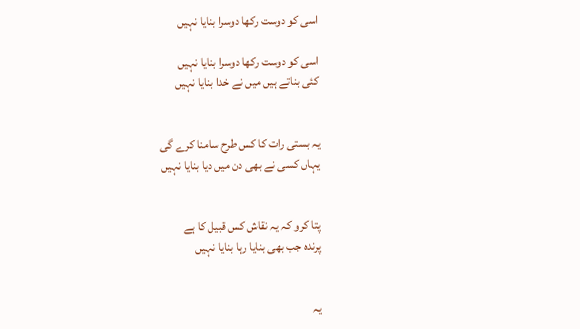اسی کو دوست رکھا دوسرا بنایا نہیں

اسی کو دوست رکھا دوسرا بنایا نہیں
کئی بناتے ہیں میں نے خدا بنایا نہیں


یہ بستی رات کا کس طرح سامنا کرے گی
یہاں کسی نے بھی دن میں دیا بنایا نہیں


پتا کرو کہ یہ نقاش کس قبیل کا ہے
پرندہ جب بھی بنایا رہا بنایا نہیں


یہ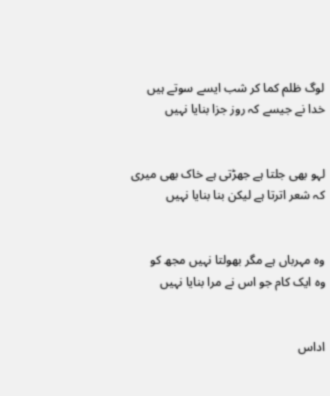لوگ ظلم کما کر شب ایسے سوتے ہیں
خدا نے جیسے کہ روز جزا بنایا نہیں


لہو بھی جلتا ہے جھڑتی ہے خاک بھی میری
کہ شعر اترتا ہے لیکن بنا بنایا نہیں


وہ مہرباں ہے مگر بھولتا نہیں مجھ کو
وہ ایک کام جو اس نے مرا بنایا نہیں


اداس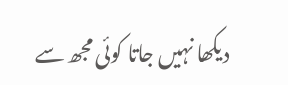دیکھا نہیں جاتا کوئی مجھ سے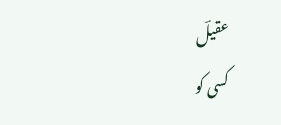عقیلؔ
کسی کو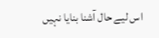اس لیے حال آشنا بنایا نہیں